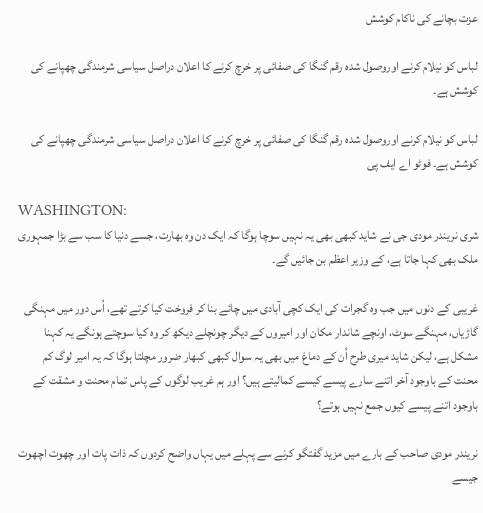عزت بچانے کی ناکام کوشش

لباس کو نیلام کرنے اوروصول شدہ رقم گنگا کی صفائی پر خرچ کرنے کا اعلان دراصل سیاسی شرمندگی چھپانے کی کوشش ہے۔

لباس کو نیلام کرنے اوروصول شدہ رقم گنگا کی صفائی پر خرچ کرنے کا اعلان دراصل سیاسی شرمندگی چھپانے کی کوشش ہے۔ فوٹو اے ایف پی

WASHINGTON:
شری نریندر مودی جی نے شاید کبھی بھی یہ نہیں سوچا ہوگا کہ ایک دن وہ بھارت، جسے دنیا کا سب سے بڑا جمہوری ملک بھی کہا جاتا ہے، کے وزیر اعظم بن جائیں گے۔

غریبی کے دنوں میں جب وہ گجرات کی ایک کچی آبادی میں چائے بنا کر فروخت کیا کرتے تھے، اُس دور میں مہنگی گاڑیاں، مہنگے سوٹ، اونچے شاندار مکان اور امیروں کے دیگر چونچلے دیکھ کر وہ کیا سوچتے ہونگے یہ کہنا مشکل ہے، لیکن شاید میری طرح اُن کے دماغ میں بھی یہ سوال کبھی کبھار ضرور مچلتا ہوگا کہ یہ امیر لوگ کم محنت کے باوجود آخر اتنے سارے پیسے کیسے کمالیتے ہیں؟ اور ہم غریب لوگوں کے پاس تمام محنت و مشقت کے باوجود اتنے پیسے کیوں جمع نہیں ہوتے؟

نریندر مودی صاحب کے بارے میں مزید گفتگو کرنے سے پہلے میں یہاں واضح کردوں کہ ذات پات اور چھوت اچھوت جیسے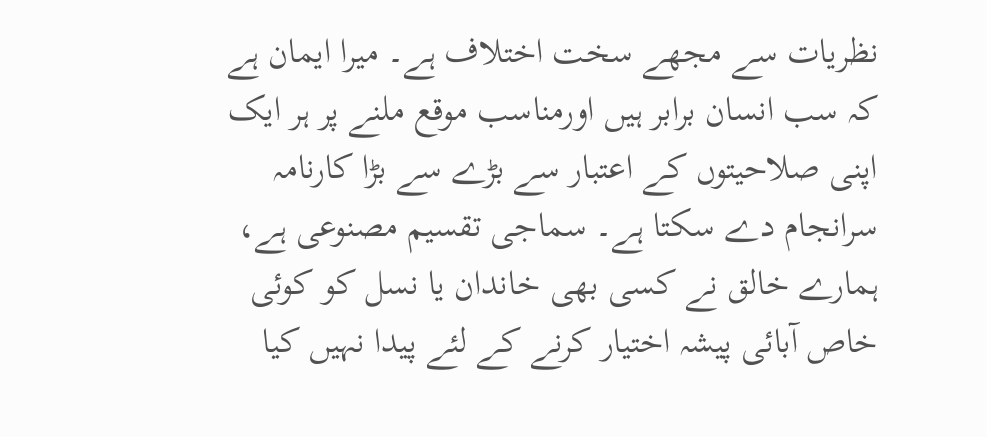نظریات سے مجھے سخت اختلاف ہے۔ میرا ایمان ہے کہ سب انسان برابر ہیں اورمناسب موقع ملنے پر ہر ایک اپنی صلاحیتوں کے اعتبار سے بڑے سے بڑا کارنامہ سرانجام دے سکتا ہے۔ سماجی تقسیم مصنوعی ہے، ہمارے خالق نے کسی بھی خاندان یا نسل کو کوئی خاص آبائی پیشہ اختیار کرنے کے لئے پیدا نہیں کیا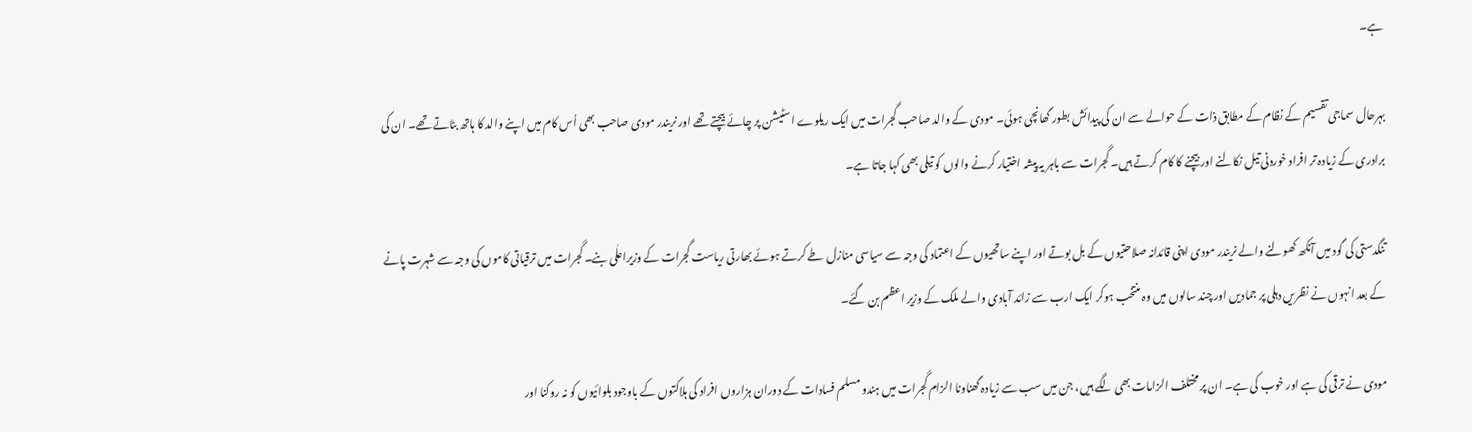ہے۔

بہرحال سماجی تقسیم کے نظام کے مطابق ذات کے حوالے سے ان کی پیدائش بطور گھانچی ہوئی۔ مودی کے والد صاحب گجرات میں ایک ریلوے اسٹیشن پر چائے بیچتے تھے اور نریندر مودی صاحب بھی اُس کام میں اپنے والد کا ہاتھ بٹاتے تھے۔ ان کی برادری کے زیادہ تر افراد خوردنی تیل نکالنے اور بیچنے کا کام کرتے ہیں۔ گجرات سے باہر یہ پیشہ اختیار کرنے والوں کو تیلی بھی کہا جاتا ہے۔

تنگدستی کی گود میں آنکھ کھولنے والے نریندر مودی اپنی قائدانہ صلاحتیوں کے بل بوتے اور اپنے ساتھیوں کے اعتماد کی وجہ سے سیاسی منازل طے کرتے ہوئے بھارتی ریاست گجرات کے وزیراعلٰی بنے۔ گجرات میں ترقیاتی کاموں کی وجہ سے شہرت پانے کے بعد انہوں نے نظریں دہلی پر جمادیں اور چند سالوں میں وہ منتخب ہوکر ایک ارب سے زائد آبادی والے ملک کے وزیر اعظم بن گئے۔

مودی نے ترقی کی ہے اور خوب کی ہے۔ ان پر مختلف الزامات بھی لگے ہیں، جن میں سب سے زیادہ گھناونا الزام گجرات میں ہندو مسلم فسادات کے دوران ہزاروں افراد کی ہلاکتوں کے باوجود بلوائیوں کو نہ روکنا اور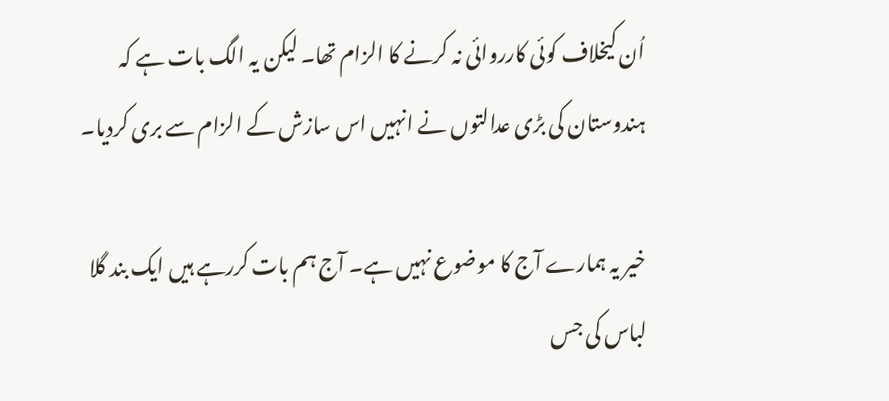اُن کیخلاف کوئی کارروائی نہ کرنے کا الزام تھا۔ لیکن یہ الگ بات ہے کہ ہندوستان کی بڑی عدالتوں نے انہیں اس سازش کے الزام سے بری کردیا۔

خیر یہ ہمارے آج کا موضوع نہیں ہے۔ آج ہم بات کررہے ہیں ایک بند گلا لباس کی جس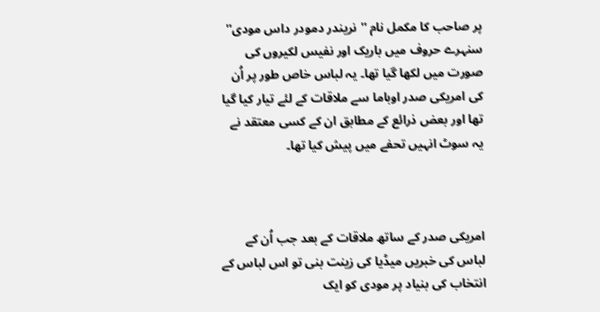پر صاحب کا مکمل نام ''نریندر دمودر داس مودی'' سنہرے حروف میں باریک اور نفیس لکیروں کی صورت میں لکھا گیا تھا۔ یہ لباس خاص طور پر اُن کی امریکی صدر اوباما سے ملاقات کے لئے تیار کیا گیا تھا اور بعض ذرائع کے مطابق ان کے کسی معتقد نے یہ سوٹ انہیں تحفے میں پیش کیا تھا۔



امریکی صدر کے ساتھ ملاقات کے بعد جب اُن کے لباس کی خبریں میڈیا کی زینت بنی تو اس لباس کے انتخاب کی بنیاد پر مودی کو ایک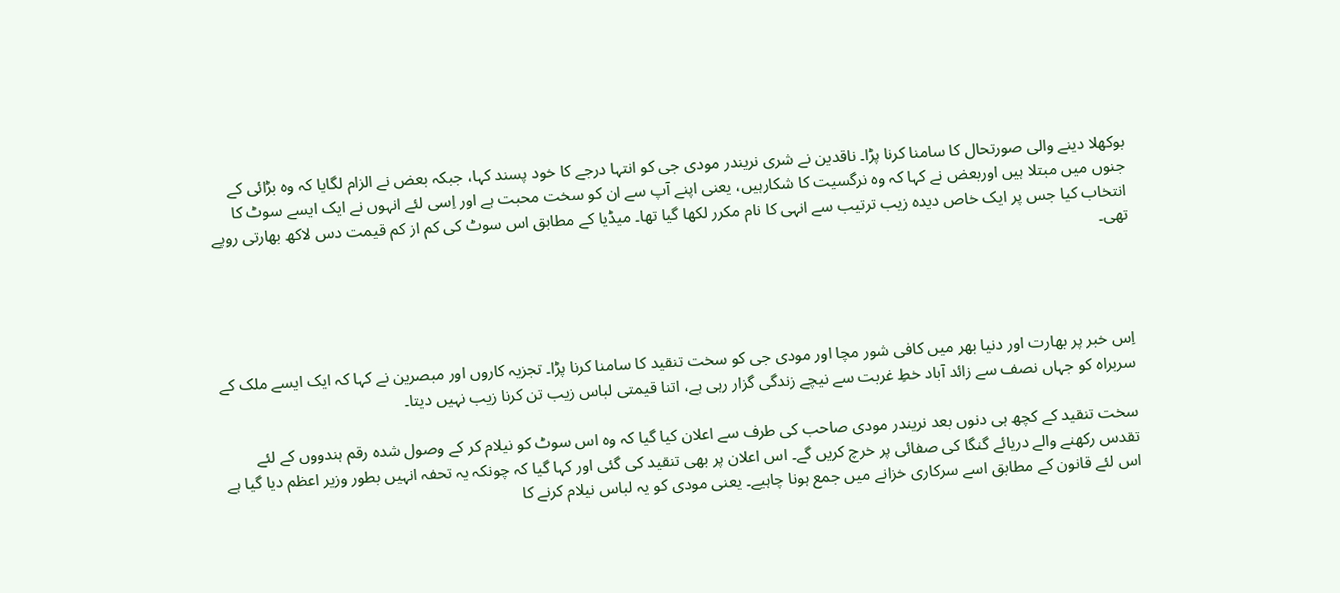بوکھلا دینے والی صورتحال کا سامنا کرنا پڑا۔ ناقدین نے شری نریندر مودی جی کو انتہا درجے کا خود پسند کہا، جبکہ بعض نے الزام لگایا کہ وہ بڑائی کے جنوں میں مبتلا ہیں اوربعض نے کہا کہ وہ نرگسیت کا شکارہیں، یعنی اپنے آپ سے ان کو سخت محبت ہے اور اِسی لئے انہوں نے ایک ایسے سوٹ کا انتخاب کیا جس پر ایک خاص دیدہ زیب ترتیب سے انہی کا نام مکرر لکھا گیا تھا۔ میڈیا کے مطابق اس سوٹ کی کم از کم قیمت دس لاکھ بھارتی روپے تھی۔




اِس خبر پر بھارت اور دنیا بھر میں کافی شور مچا اور مودی جی کو سخت تنقید کا سامنا کرنا پڑا۔ تجزیہ کاروں اور مبصرین نے کہا کہ ایک ایسے ملک کے سربراہ کو جہاں نصف سے زائد آباد خطِ غربت سے نیچے زندگی گزار رہی ہے، اتنا قیمتی لباس زیب تن کرنا زیب نہیں دیتا۔

سخت تنقید کے کچھ ہی دنوں بعد نریندر مودی صاحب کی طرف سے اعلان کیا گیا کہ وہ اس سوٹ کو نیلام کر کے وصول شدہ رقم ہندووں کے لئے تقدس رکھنے والے دریائے گنگا کی صفائی پر خرچ کریں گے۔ اس اعلان پر بھی تنقید کی گئی اور کہا گیا کہ چونکہ یہ تحفہ انہیں بطور وزیر اعظم دیا گیا ہے اس لئے قانون کے مطابق اسے سرکاری خزانے میں جمع ہونا چاہیے۔ یعنی مودی کو یہ لباس نیلام کرنے کا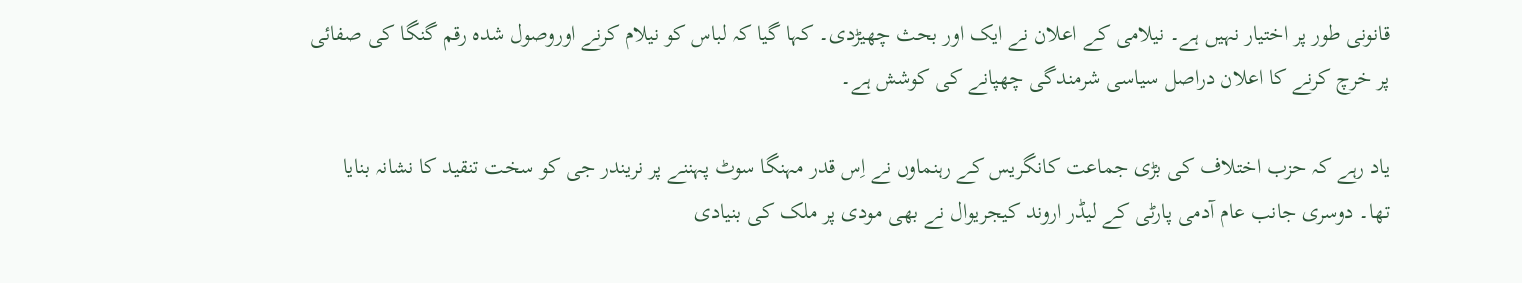قانونی طور پر اختیار نہیں ہے۔ نیلامی کے اعلان نے ایک اور بحث چھیڑدی۔ کہا گیا کہ لباس کو نیلام کرنے اوروصول شدہ رقم گنگا کی صفائی پر خرچ کرنے کا اعلان دراصل سیاسی شرمندگی چھپانے کی کوشش ہے۔

یاد رہے کہ حزب اختلاف کی بڑی جماعت کانگریس کے رہنماوں نے اِس قدر مہنگا سوٹ پہننے پر نریندر جی کو سخت تنقید کا نشانہ بنایا تھا۔ دوسری جانب عام آدمی پارٹی کے لیڈر اروند کیجریوال نے بھی مودی پر ملک کی بنیادی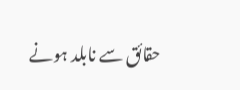حقائق سے نابلد ہونے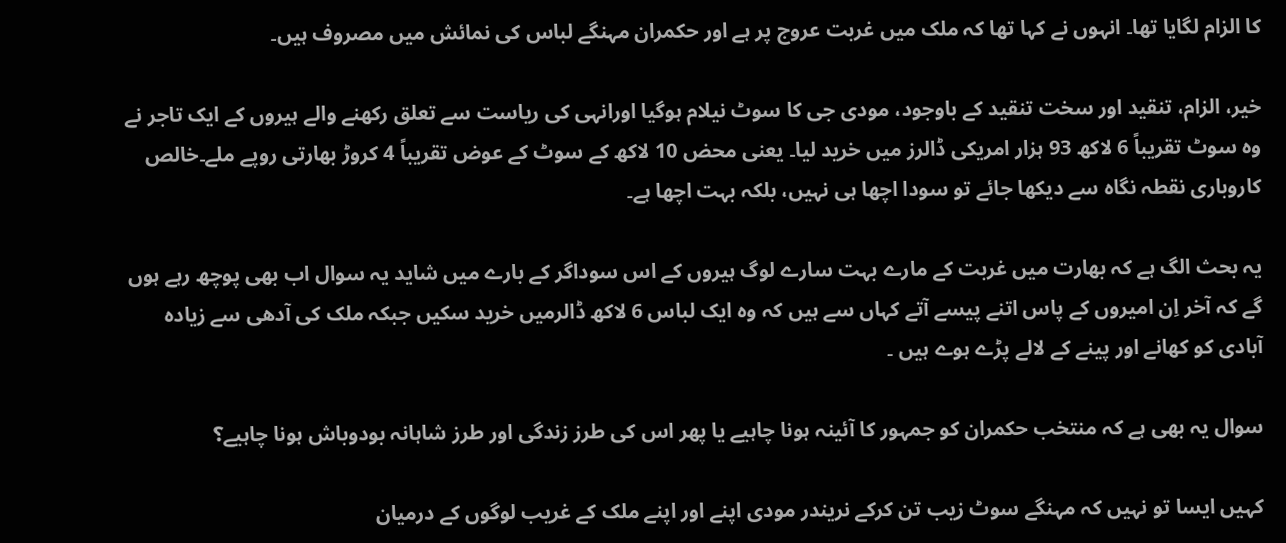کا الزام لگایا تھا۔ انہوں نے کہا تھا کہ ملک میں غربت عروج پر ہے اور حکمران مہنگے لباس کی نمائش میں مصروف ہیں۔

خیر، الزام، تنقید اور سخت تنقید کے باوجود، مودی جی کا سوٹ نیلام ہوگیا اورانہی کی ریاست سے تعلق رکھنے والے ہیروں کے ایک تاجر نے وہ سوٹ تقریباً 6 لاکھ 93 ہزار امریکی ڈالرز میں خرید لیا۔ یعنی محض 10 لاکھ کے سوٹ کے عوض تقریباً 4 کروڑ بھارتی روپے ملے۔خالص کاروباری نقطہ نگاہ سے دیکھا جائے تو سودا اچھا ہی نہیں، بلکہ بہت اچھا ہے۔

یہ بحث الگ ہے کہ بھارت میں غربت کے مارے بہت سارے لوگ ہیروں کے اس سوداگر کے بارے میں شاید یہ سوال اب بھی پوچھ رہے ہوں گے کہ آخر اِن امیروں کے پاس اتنے پیسے آتے کہاں سے ہیں کہ وہ ایک لباس 6 لاکھ ڈالرمیں خرید سکیں جبکہ ملک کی آدھی سے زیادہ آبادی کو کھانے اور پینے کے لالے پڑے ہوے ہیں ۔

سوال یہ بھی ہے کہ منتخب حکمران کو جمہور کا آئینہ ہونا چاہیے یا پھر اس کی طرز زندگی اور طرز شاہانہ بودوباش ہونا چاہیے؟

کہیں ایسا تو نہیں کہ مہنگے سوٹ زیب تن کرکے نریندر مودی اپنے اور اپنے ملک کے غریب لوگوں کے درمیان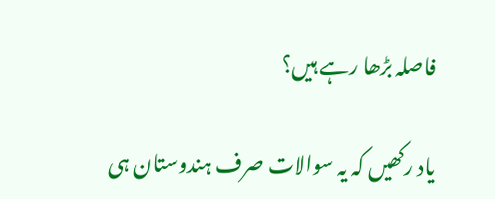فاصلہ بڑھا رہے ہیں؟

یاد رکھیں کہ یہ سوالات صرف ہندوستان ہی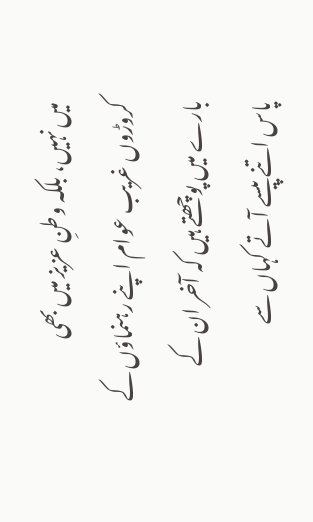میں نہیں، بلکہ وطنِ عزیز میں بھی کروڑوں غریب عوام اپنے رہنماؤں کے بارے میں پوچھتے ہیں کہ آخر ان کے پاس اتنے پیسے آتے کہاں سے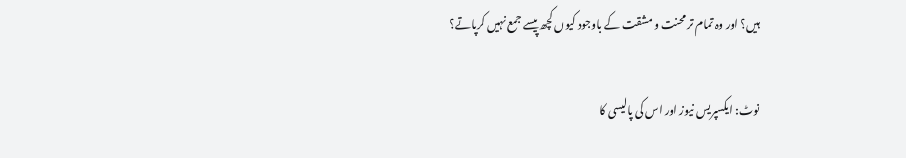ہیں؟ اور وہ تمام تر محنت و مشقت کے باوجود کیوں کچھ پیسے جمع نہیں کرپاتے؟

نوٹ: ایکسپریس نیوز اور اس کی پالیسی کا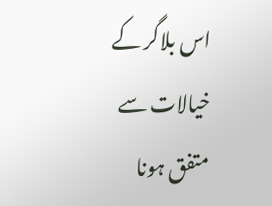اس بلاگر کے خیالات سے متفق ہونا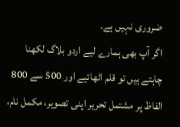ضروری نہیں ہے۔
اگر آپ بھی ہمارے لیے اردو بلاگ لکھنا چاہتے ہیں تو قلم اٹھائیے اور 500 سے 800 الفاظ پر مشتمل تحریر اپنی تصویر، مکمل نام،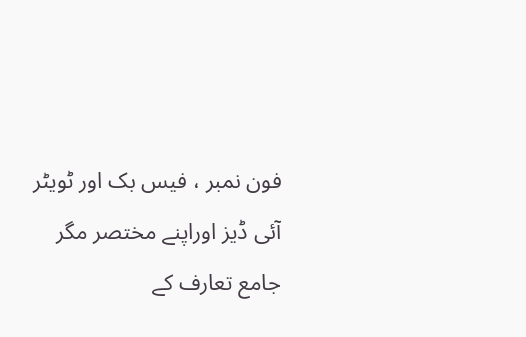فون نمبر ، فیس بک اور ٹویٹر آئی ڈیز اوراپنے مختصر مگر جامع تعارف کے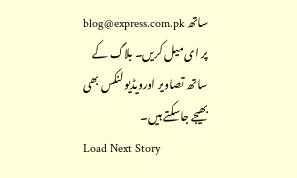ساتھ blog@express.com.pk پر ای میل کریں۔ بلاگ کے ساتھ تصاویر اورویڈیو لنکس بھی بھیجے جاسکتے ہیں۔
Load Next Story